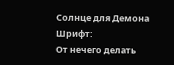Солнце для Демона
Шрифт:
От нечего делать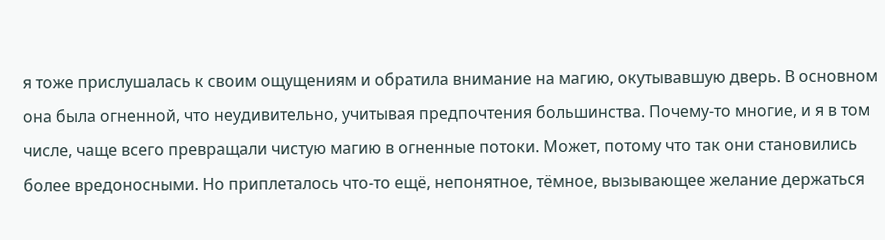я тоже прислушалась к своим ощущениям и обратила внимание на магию, окутывавшую дверь. В основном она была огненной, что неудивительно, учитывая предпочтения большинства. Почему-то многие, и я в том числе, чаще всего превращали чистую магию в огненные потоки. Может, потому что так они становились более вредоносными. Но приплеталось что-то ещё, непонятное, тёмное, вызывающее желание держаться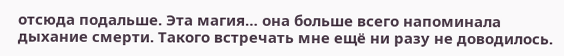отсюда подальше. Эта магия… она больше всего напоминала дыхание смерти. Такого встречать мне ещё ни разу не доводилось.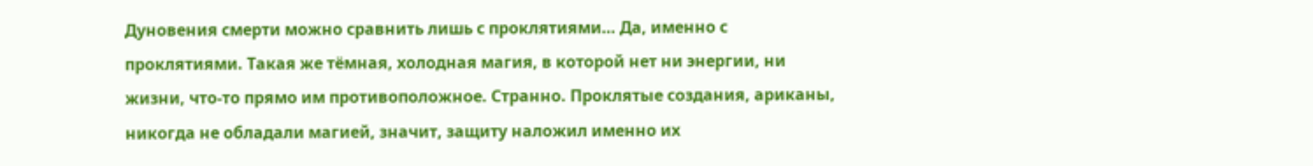Дуновения смерти можно сравнить лишь с проклятиями… Да, именно с проклятиями. Такая же тёмная, холодная магия, в которой нет ни энергии, ни жизни, что-то прямо им противоположное. Странно. Проклятые создания, ариканы, никогда не обладали магией, значит, защиту наложил именно их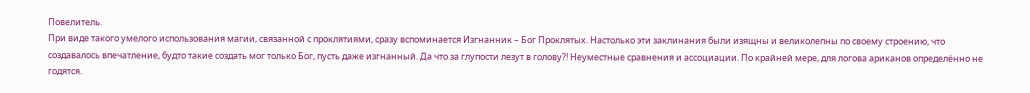Повелитель.
При виде такого умелого использования магии, связанной с проклятиями, сразу вспоминается Изгнанник – Бог Проклятых. Настолько эти заклинания были изящны и великолепны по своему строению, что создавалось впечатление, будто такие создать мог только Бог, пусть даже изгнанный. Да что за глупости лезут в голову?! Неуместные сравнения и ассоциации. По крайней мере, для логова ариканов определённо не годятся.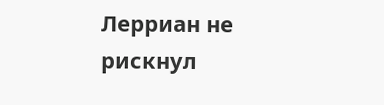Лерриан не рискнул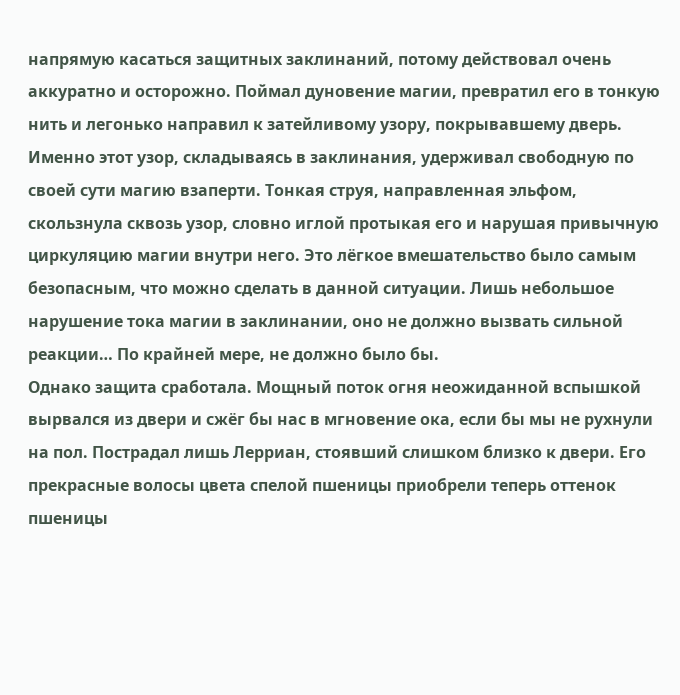напрямую касаться защитных заклинаний, потому действовал очень аккуратно и осторожно. Поймал дуновение магии, превратил его в тонкую нить и легонько направил к затейливому узору, покрывавшему дверь. Именно этот узор, складываясь в заклинания, удерживал свободную по своей сути магию взаперти. Тонкая струя, направленная эльфом, скользнула сквозь узор, словно иглой протыкая его и нарушая привычную циркуляцию магии внутри него. Это лёгкое вмешательство было самым безопасным, что можно сделать в данной ситуации. Лишь небольшое нарушение тока магии в заклинании, оно не должно вызвать сильной реакции… По крайней мере, не должно было бы.
Однако защита сработала. Мощный поток огня неожиданной вспышкой вырвался из двери и сжёг бы нас в мгновение ока, если бы мы не рухнули на пол. Пострадал лишь Лерриан, стоявший слишком близко к двери. Его прекрасные волосы цвета спелой пшеницы приобрели теперь оттенок пшеницы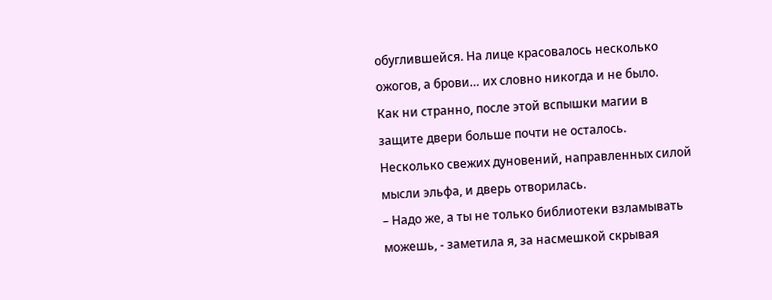обуглившейся. На лице красовалось несколько ожогов, а брови… их словно никогда и не было.
Как ни странно, после этой вспышки магии в защите двери больше почти не осталось. Несколько свежих дуновений, направленных силой мысли эльфа, и дверь отворилась.
– Надо же, а ты не только библиотеки взламывать можешь, - заметила я, за насмешкой скрывая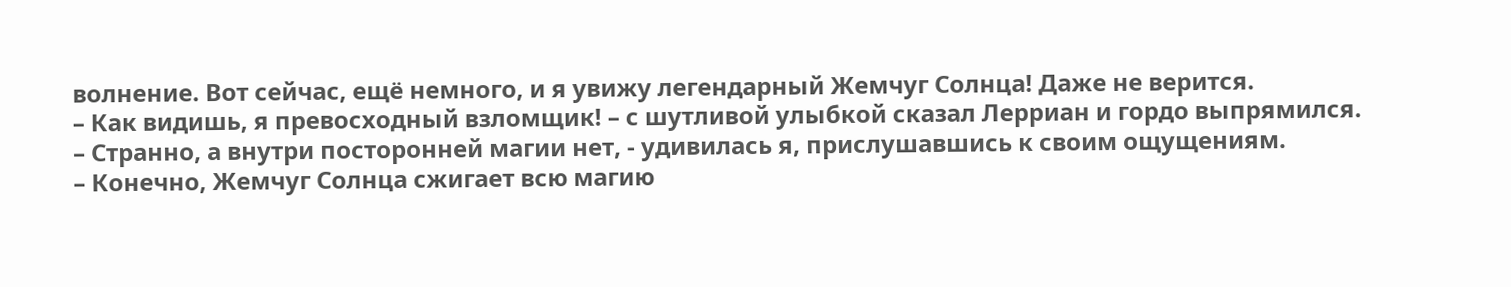волнение. Вот сейчас, ещё немного, и я увижу легендарный Жемчуг Солнца! Даже не верится.
– Как видишь, я превосходный взломщик! – с шутливой улыбкой сказал Лерриан и гордо выпрямился.
– Странно, а внутри посторонней магии нет, - удивилась я, прислушавшись к своим ощущениям.
– Конечно, Жемчуг Солнца сжигает всю магию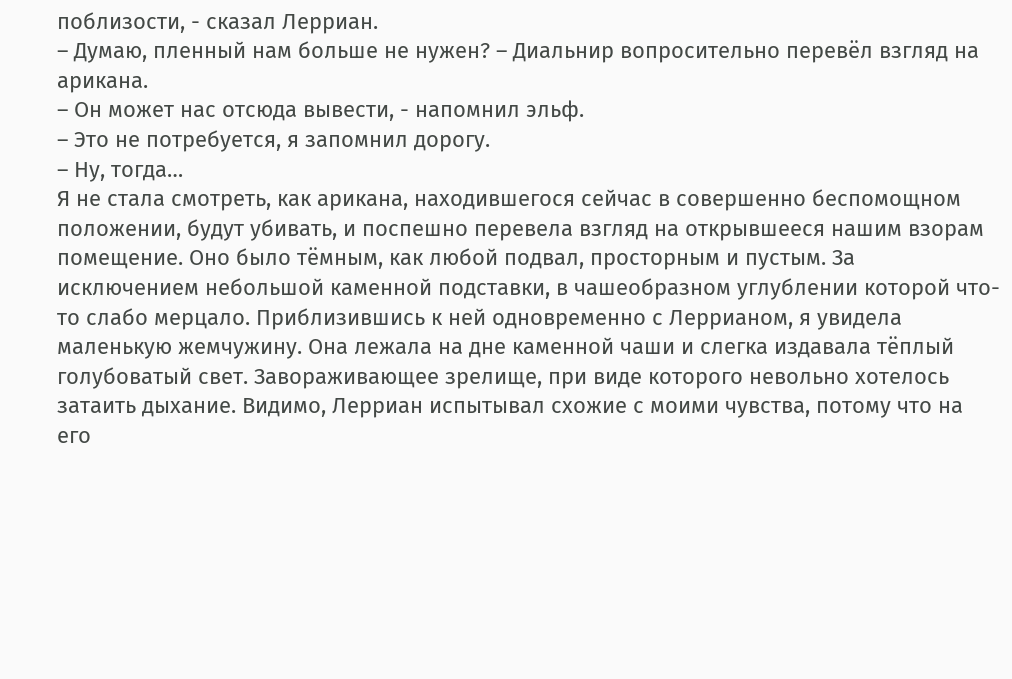поблизости, - сказал Лерриан.
– Думаю, пленный нам больше не нужен? – Диальнир вопросительно перевёл взгляд на арикана.
– Он может нас отсюда вывести, - напомнил эльф.
– Это не потребуется, я запомнил дорогу.
– Ну, тогда…
Я не стала смотреть, как арикана, находившегося сейчас в совершенно беспомощном положении, будут убивать, и поспешно перевела взгляд на открывшееся нашим взорам помещение. Оно было тёмным, как любой подвал, просторным и пустым. За исключением небольшой каменной подставки, в чашеобразном углублении которой что-то слабо мерцало. Приблизившись к ней одновременно с Леррианом, я увидела маленькую жемчужину. Она лежала на дне каменной чаши и слегка издавала тёплый голубоватый свет. Завораживающее зрелище, при виде которого невольно хотелось затаить дыхание. Видимо, Лерриан испытывал схожие с моими чувства, потому что на его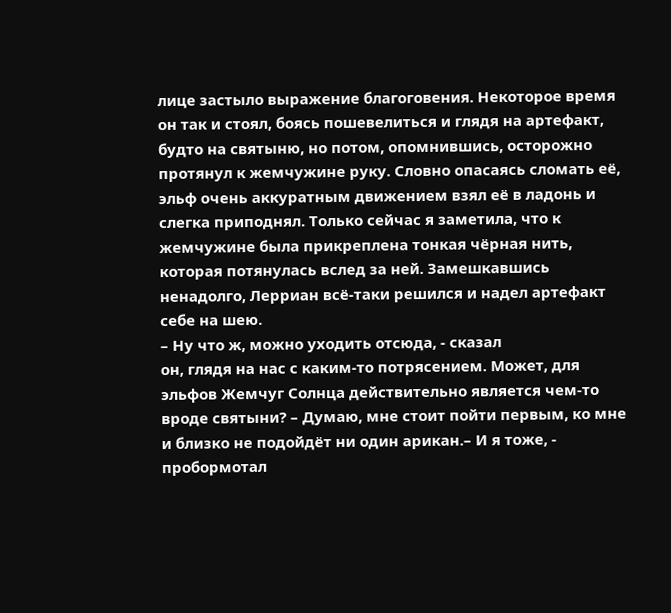лице застыло выражение благоговения. Некоторое время он так и стоял, боясь пошевелиться и глядя на артефакт, будто на святыню, но потом, опомнившись, осторожно протянул к жемчужине руку. Словно опасаясь сломать её, эльф очень аккуратным движением взял её в ладонь и слегка приподнял. Только сейчас я заметила, что к жемчужине была прикреплена тонкая чёрная нить, которая потянулась вслед за ней. Замешкавшись ненадолго, Лерриан всё-таки решился и надел артефакт себе на шею.
– Ну что ж, можно уходить отсюда, - сказал
он, глядя на нас с каким-то потрясением. Может, для эльфов Жемчуг Солнца действительно является чем-то вроде святыни? – Думаю, мне стоит пойти первым, ко мне и близко не подойдёт ни один арикан.– И я тоже, - пробормотал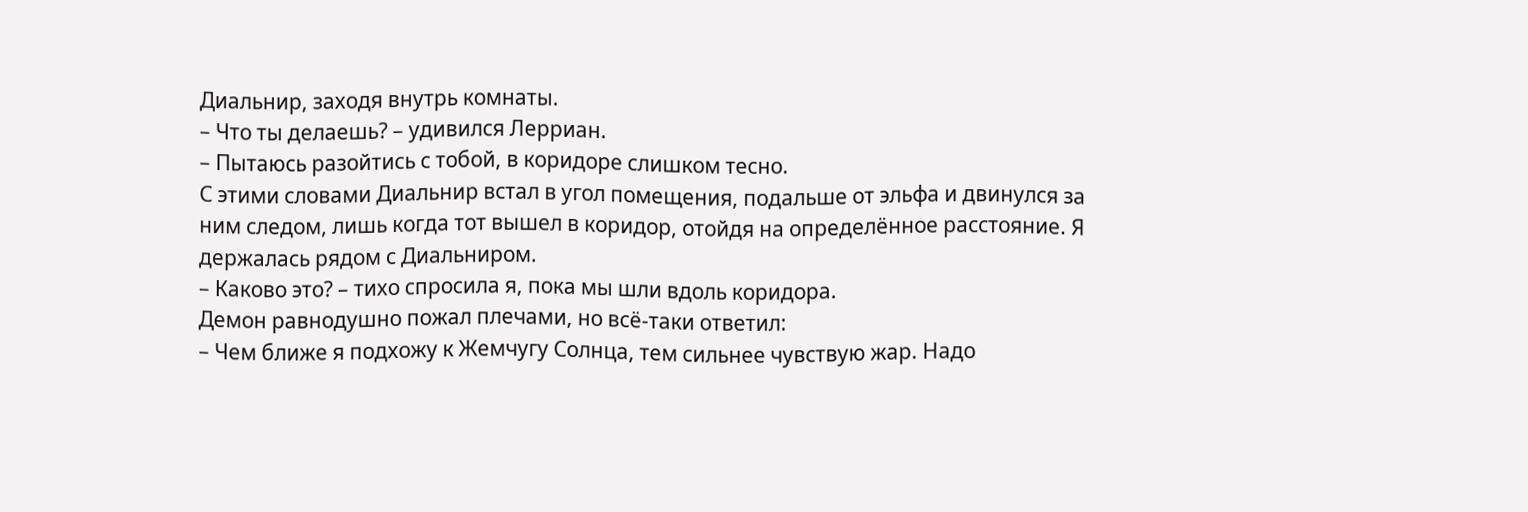Диальнир, заходя внутрь комнаты.
– Что ты делаешь? – удивился Лерриан.
– Пытаюсь разойтись с тобой, в коридоре слишком тесно.
С этими словами Диальнир встал в угол помещения, подальше от эльфа и двинулся за ним следом, лишь когда тот вышел в коридор, отойдя на определённое расстояние. Я держалась рядом с Диальниром.
– Каково это? – тихо спросила я, пока мы шли вдоль коридора.
Демон равнодушно пожал плечами, но всё-таки ответил:
– Чем ближе я подхожу к Жемчугу Солнца, тем сильнее чувствую жар. Надо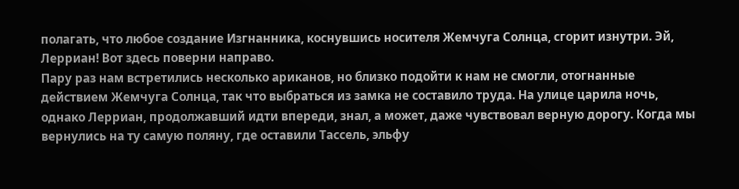полагать, что любое создание Изгнанника, коснувшись носителя Жемчуга Солнца, сгорит изнутри. Эй, Лерриан! Вот здесь поверни направо.
Пару раз нам встретились несколько ариканов, но близко подойти к нам не смогли, отогнанные действием Жемчуга Солнца, так что выбраться из замка не составило труда. На улице царила ночь, однако Лерриан, продолжавший идти впереди, знал, а может, даже чувствовал верную дорогу. Когда мы вернулись на ту самую поляну, где оставили Тассель, эльфу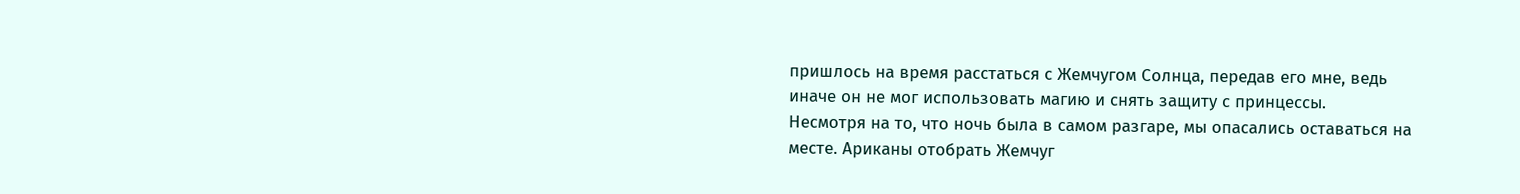пришлось на время расстаться с Жемчугом Солнца, передав его мне, ведь иначе он не мог использовать магию и снять защиту с принцессы.
Несмотря на то, что ночь была в самом разгаре, мы опасались оставаться на месте. Ариканы отобрать Жемчуг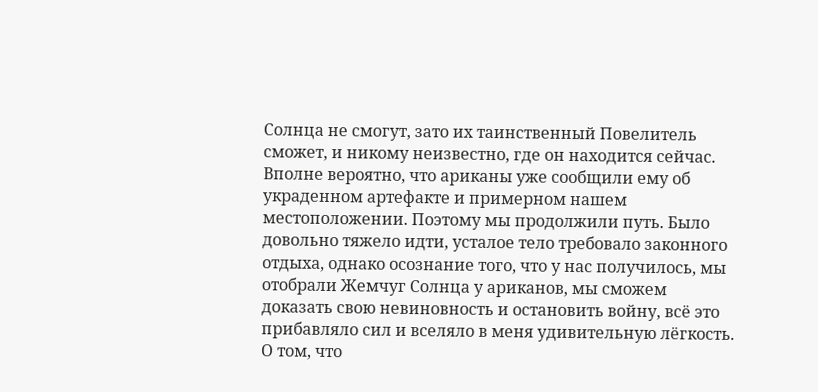Солнца не смогут, зато их таинственный Повелитель сможет, и никому неизвестно, где он находится сейчас. Вполне вероятно, что ариканы уже сообщили ему об украденном артефакте и примерном нашем местоположении. Поэтому мы продолжили путь. Было довольно тяжело идти, усталое тело требовало законного отдыха, однако осознание того, что у нас получилось, мы отобрали Жемчуг Солнца у ариканов, мы сможем доказать свою невиновность и остановить войну, всё это прибавляло сил и вселяло в меня удивительную лёгкость. О том, что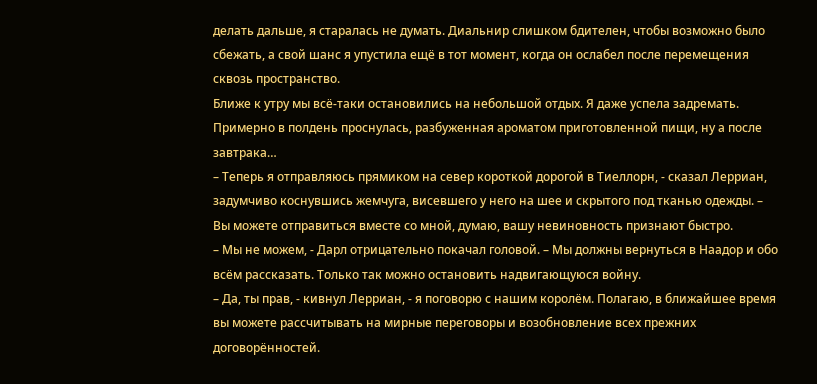делать дальше, я старалась не думать. Диальнир слишком бдителен, чтобы возможно было сбежать, а свой шанс я упустила ещё в тот момент, когда он ослабел после перемещения сквозь пространство.
Ближе к утру мы всё-таки остановились на небольшой отдых. Я даже успела задремать. Примерно в полдень проснулась, разбуженная ароматом приготовленной пищи, ну а после завтрака…
– Теперь я отправляюсь прямиком на север короткой дорогой в Тиеллорн, - сказал Лерриан, задумчиво коснувшись жемчуга, висевшего у него на шее и скрытого под тканью одежды. – Вы можете отправиться вместе со мной, думаю, вашу невиновность признают быстро.
– Мы не можем, - Дарл отрицательно покачал головой. – Мы должны вернуться в Наадор и обо всём рассказать. Только так можно остановить надвигающуюся войну.
– Да, ты прав, - кивнул Лерриан, - я поговорю с нашим королём. Полагаю, в ближайшее время вы можете рассчитывать на мирные переговоры и возобновление всех прежних договорённостей.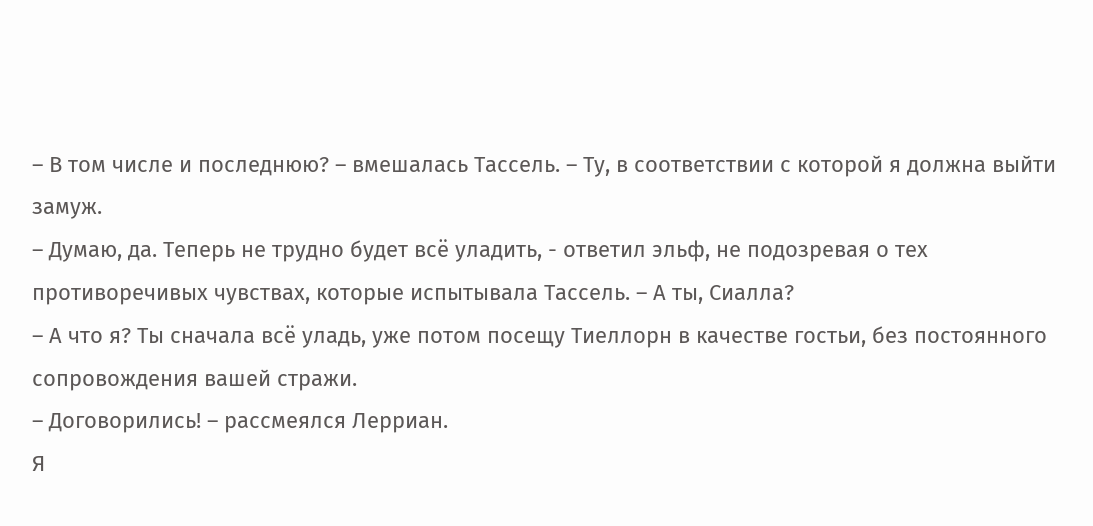– В том числе и последнюю? – вмешалась Тассель. – Ту, в соответствии с которой я должна выйти замуж.
– Думаю, да. Теперь не трудно будет всё уладить, - ответил эльф, не подозревая о тех противоречивых чувствах, которые испытывала Тассель. – А ты, Сиалла?
– А что я? Ты сначала всё уладь, уже потом посещу Тиеллорн в качестве гостьи, без постоянного сопровождения вашей стражи.
– Договорились! – рассмеялся Лерриан.
Я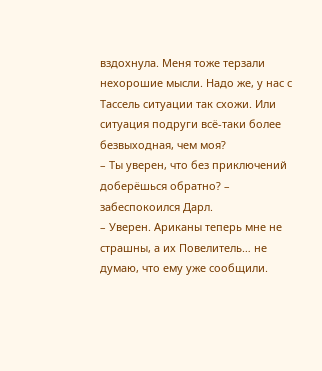вздохнула. Меня тоже терзали нехорошие мысли. Надо же, у нас с Тассель ситуации так схожи. Или ситуация подруги всё-таки более безвыходная, чем моя?
– Ты уверен, что без приключений доберёшься обратно? – забеспокоился Дарл.
– Уверен. Ариканы теперь мне не страшны, а их Повелитель… не думаю, что ему уже сообщили.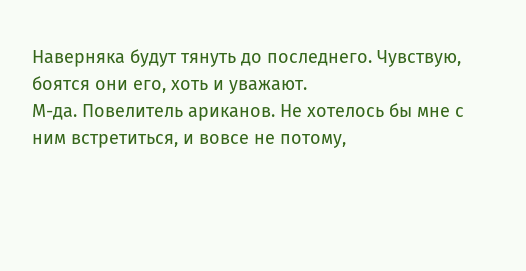Наверняка будут тянуть до последнего. Чувствую, боятся они его, хоть и уважают.
М-да. Повелитель ариканов. Не хотелось бы мне с ним встретиться, и вовсе не потому,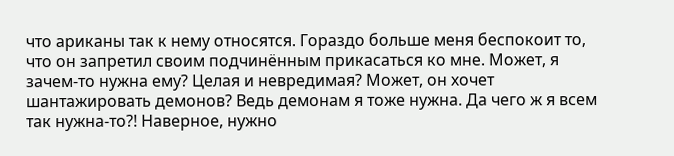что ариканы так к нему относятся. Гораздо больше меня беспокоит то, что он запретил своим подчинённым прикасаться ко мне. Может, я зачем-то нужна ему? Целая и невредимая? Может, он хочет шантажировать демонов? Ведь демонам я тоже нужна. Да чего ж я всем так нужна-то?! Наверное, нужно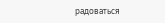радоваться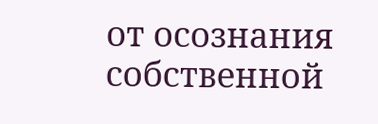от осознания собственной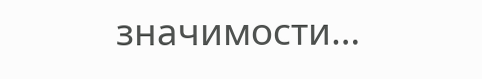значимости…